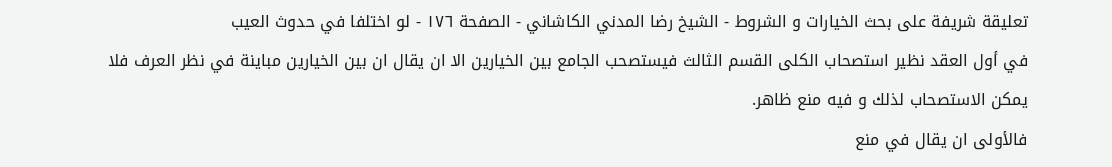تعليقة شريفة على بحث الخيارات و الشروط - الشيخ رضا المدني الكاشاني - الصفحة ١٧٦ - لو اختلفا في حدوث العيب
في أول العقد نظير استصحاب الكلى القسم الثالث فيستصحب الجامع بين الخيارين الا ان يقال ان بين الخيارين مباينة في نظر العرف فلا يمكن الاستصحاب لذلك و فيه منع ظاهر.
فالأولى ان يقال في منع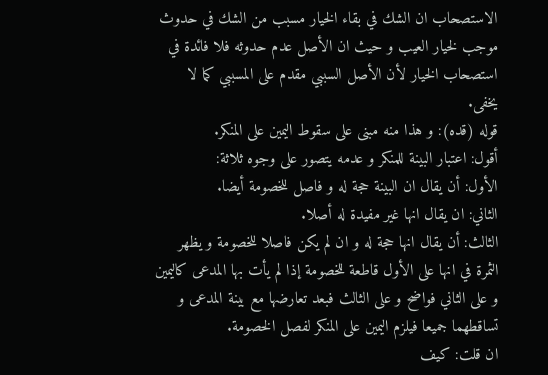الاستصحاب ان الشك في بقاء الخيار مسبب من الشك في حدوث موجب لخيار العيب و حيث ان الأصل عدم حدوثه فلا فائدة في استصحاب الخيار لأن الأصل السببي مقدم على المسببي كما لا يخفى.
قوله (قده): و هذا منه مبنى على سقوط اليمين على المنكر.
أقول: اعتبار البينة للمنكر و عدمه يتصور على وجوه ثلاثة:
الأول: أن يقال ان البينة حجة له و فاصل للخصومة أيضا.
الثاني: ان يقال انها غير مفيدة له أصلا.
الثالث: أن يقال انها حجة له و ان لم يكن فاصلا للخصومة و يظهر الثمرة في انها على الأول قاطعة للخصومة إذا لم يأت بها المدعى كاليمين و على الثاني فواضح و على الثالث فبعد تعارضها مع بينة المدعى و تساقطهما جميعا فيلزم اليمين على المنكر لفصل الخصومة.
ان قلت: كيف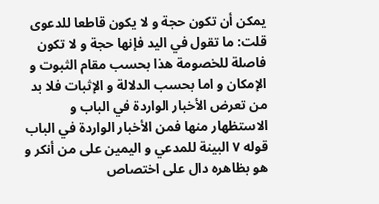يمكن أن تكون حجة و لا يكون قاطعا للدعوى قلت: ما تقول في اليد فإنها حجة و لا تكون فاصلة للخصومة هذا بحسب مقام الثبوت و الإمكان و اما بحسب الدلالة و الإثبات فلا بد من تعرض الأخبار الواردة في الباب و الاستظهار منها فمن الأخبار الواردة في الباب قوله ٧ البينة للمدعي و اليمين على من أنكر و هو بظاهره دال على اختصاص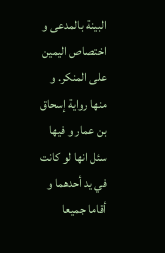البينة بالمدعى و اختصاص اليمين على المنكر. و منها رواية إسحاق بن عمار و فيها سئل انها لو كانت في يد أحدهما و أقاما جميعا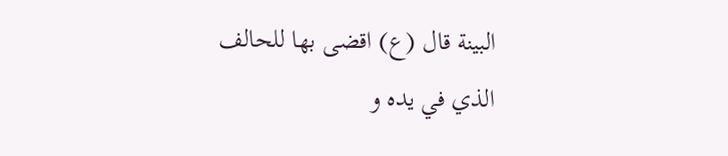البينة قال (ع) اقضى بها للحالف الذي في يده و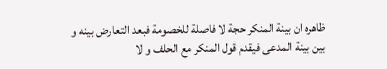ظاهره ان بينة المنكر حجة لا فاصلة للخصومة فبعد التعارض بينه و بين بينة المدعى فيقدم قول المنكر مع الحلف و لا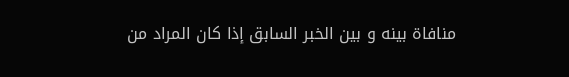منافاة بينه و بين الخبر السابق إذا كان المراد من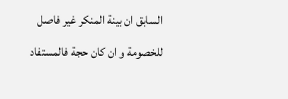السابق ان بينة المنكر غير فاصل للخصومة و ان كان حجة فالمستفاد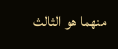منهما هو الثالث